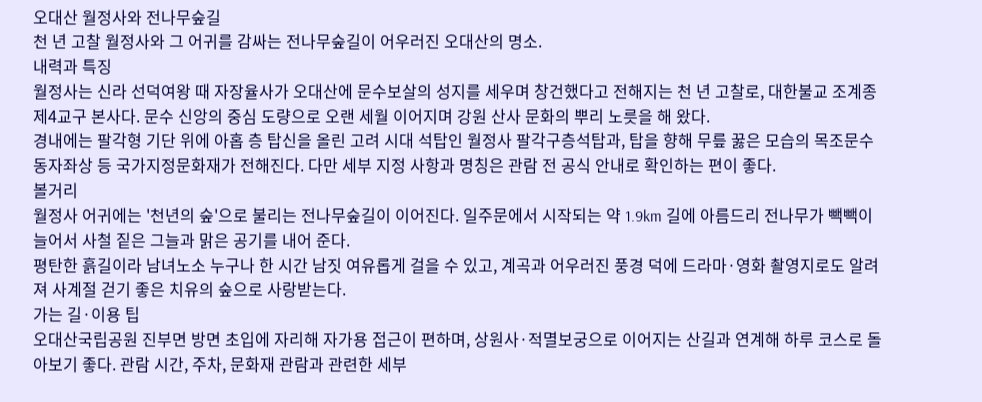오대산 월정사와 전나무숲길
천 년 고찰 월정사와 그 어귀를 감싸는 전나무숲길이 어우러진 오대산의 명소.
내력과 특징
월정사는 신라 선덕여왕 때 자장율사가 오대산에 문수보살의 성지를 세우며 창건했다고 전해지는 천 년 고찰로, 대한불교 조계종 제4교구 본사다. 문수 신앙의 중심 도량으로 오랜 세월 이어지며 강원 산사 문화의 뿌리 노릇을 해 왔다.
경내에는 팔각형 기단 위에 아홉 층 탑신을 올린 고려 시대 석탑인 월정사 팔각구층석탑과, 탑을 향해 무릎 꿇은 모습의 목조문수동자좌상 등 국가지정문화재가 전해진다. 다만 세부 지정 사항과 명칭은 관람 전 공식 안내로 확인하는 편이 좋다.
볼거리
월정사 어귀에는 '천년의 숲'으로 불리는 전나무숲길이 이어진다. 일주문에서 시작되는 약 1.9km 길에 아름드리 전나무가 빽빽이 늘어서 사철 짙은 그늘과 맑은 공기를 내어 준다.
평탄한 흙길이라 남녀노소 누구나 한 시간 남짓 여유롭게 걸을 수 있고, 계곡과 어우러진 풍경 덕에 드라마·영화 촬영지로도 알려져 사계절 걷기 좋은 치유의 숲으로 사랑받는다.
가는 길·이용 팁
오대산국립공원 진부면 방면 초입에 자리해 자가용 접근이 편하며, 상원사·적멸보궁으로 이어지는 산길과 연계해 하루 코스로 돌아보기 좋다. 관람 시간, 주차, 문화재 관람과 관련한 세부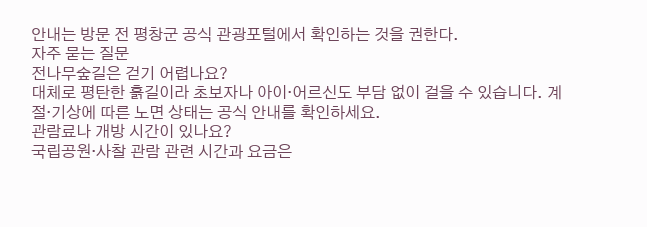안내는 방문 전 평창군 공식 관광포털에서 확인하는 것을 권한다.
자주 묻는 질문
전나무숲길은 걷기 어렵나요?
대체로 평탄한 흙길이라 초보자나 아이·어르신도 부담 없이 걸을 수 있습니다. 계절·기상에 따른 노면 상태는 공식 안내를 확인하세요.
관람료나 개방 시간이 있나요?
국립공원·사찰 관람 관련 시간과 요금은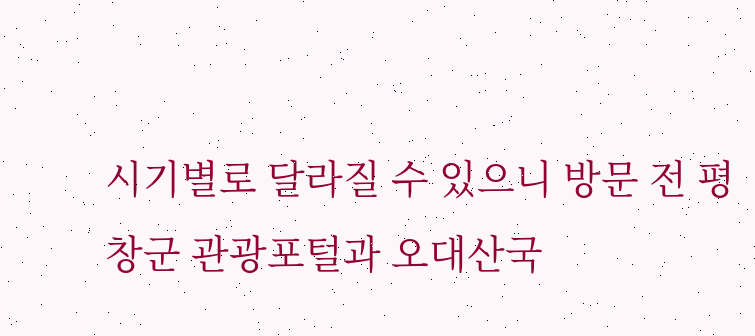시기별로 달라질 수 있으니 방문 전 평창군 관광포털과 오대산국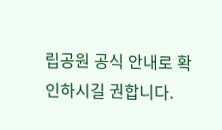립공원 공식 안내로 확인하시길 권합니다.